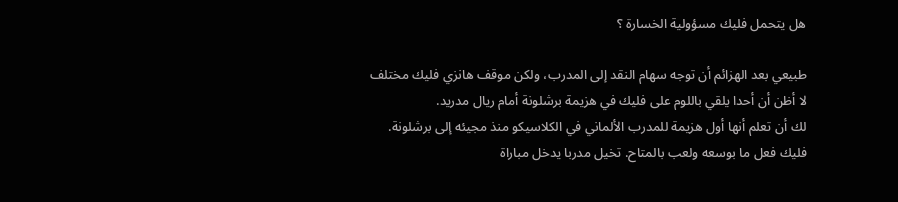هل يتحمل فليك مسؤولية الخسارة ؟

طبيعي بعد الهزائم أن توجه سهام النقد إلى المدرب، ولكن موقف هانزي فليك مختلف
لا أظن أن أحدا يلقي باللوم على فليك في هزيمة برشلونة أمام ريال مدريد.
لك أن تعلم أنها أول هزيمة للمدرب الألماني في الكلاسيكو منذ مجيئه إلى برشلونة.
فليك فعل ما بوسعه ولعب بالمتاح. تخيل مدربا يدخل مباراة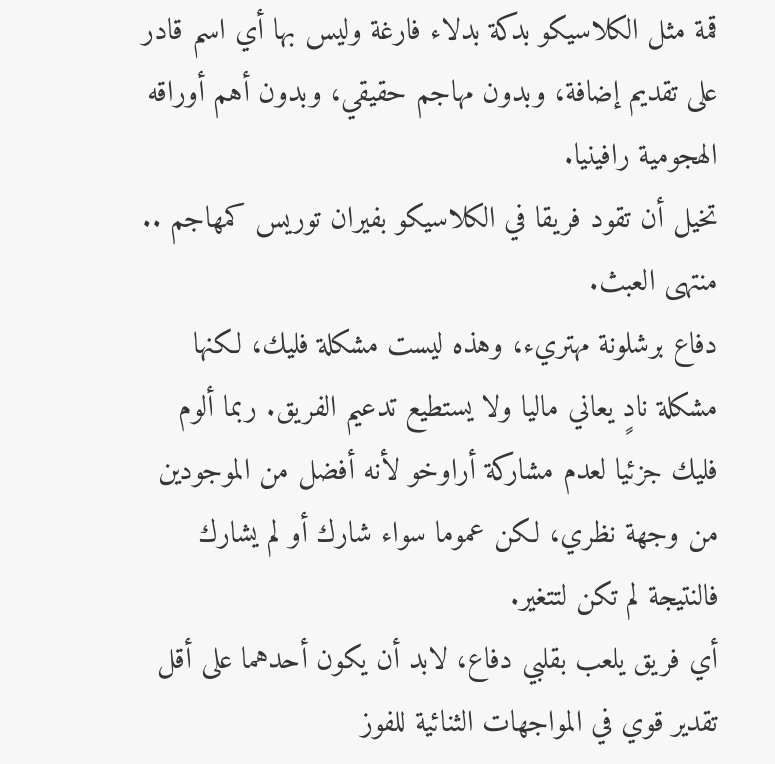قمة مثل الكلاسيكو بدكة بدلاء فارغة وليس بها أي اسم قادر على تقديم إضافة، وبدون مهاجم حقيقي، وبدون أهم أوراقه الهجومية رافينيا.
تخيل أن تقود فريقا في الكلاسيكو بفيران توريس كمهاجم .. منتهى العبث.
دفاع برشلونة مهتريء، وهذه ليست مشكلة فليك، لكنها مشكلة نادٍ يعاني ماليا ولا يستطيع تدعيم الفريق. ربما ألوم فليك جزئيا لعدم مشاركة أراوخو لأنه أفضل من الموجودين من وجهة نظري، لكن عموما سواء شارك أو لم يشارك فالنتيجة لم تكن لتتغير.
أي فريق يلعب بقلبي دفاع، لابد أن يكون أحدهما على أقل تقدير قوي في المواجهات الثنائية للفوز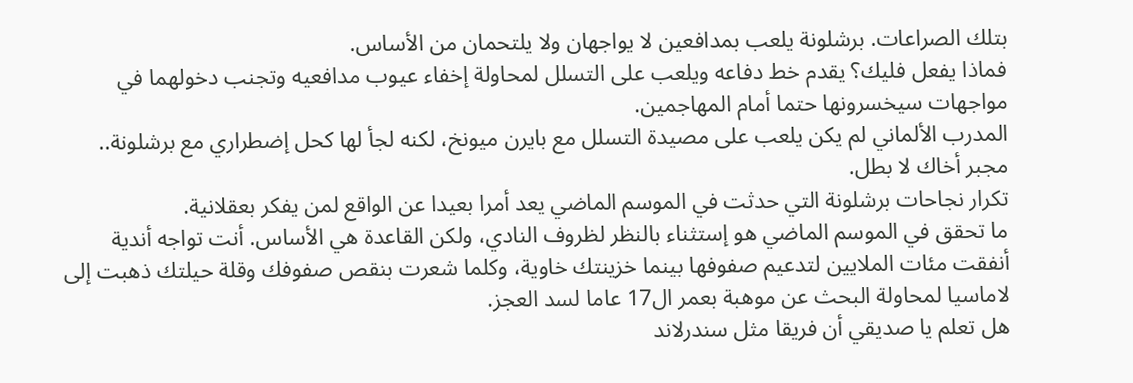بتلك الصراعات. برشلونة يلعب بمدافعين لا يواجهان ولا يلتحمان من الأساس.
فماذا يفعل فليك؟ يقدم خط دفاعه ويلعب على التسلل لمحاولة إخفاء عيوب مدافعيه وتجنب دخولهما في مواجهات سيخسرونها حتما أمام المهاجمين.
المدرب الألماني لم يكن يلعب على مصيدة التسلل مع بايرن ميونخ، لكنه لجأ لها كحل إضطراري مع برشلونة.. مجبر أخاك لا بطل.
تكرار نجاحات برشلونة التي حدثت في الموسم الماضي يعد أمرا بعيدا عن الواقع لمن يفكر بعقلانية.
ما تحقق في الموسم الماضي هو إستثناء بالنظر لظروف النادي، ولكن القاعدة هي الأساس. أنت تواجه أندية أنفقت مئات الملايين لتدعيم صفوفها بينما خزينتك خاوية، وكلما شعرت بنقص صفوفك وقلة حيلتك ذهبت إلى لاماسيا لمحاولة البحث عن موهبة بعمر ال17 عاما لسد العجز.
هل تعلم يا صديقي أن فريقا مثل سندرلاند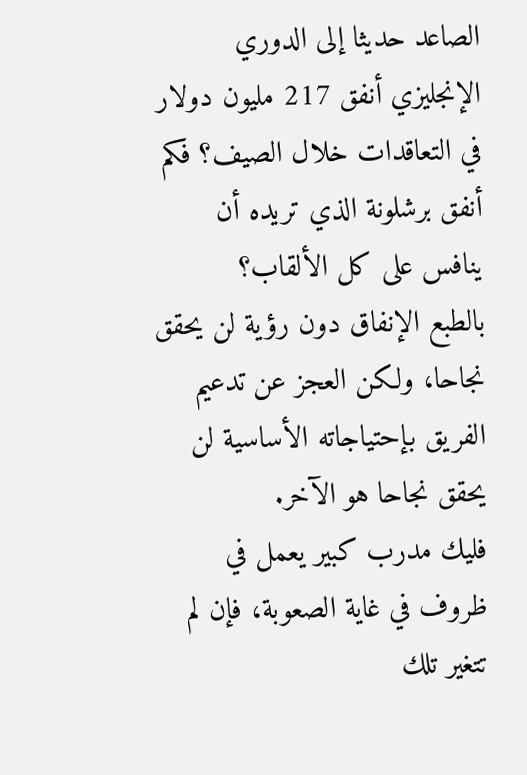الصاعد حديثا إلى الدوري الإنجليزي أنفق 217 مليون دولار في التعاقدات خلال الصيف؟ فكم أنفق برشلونة الذي تريده أن ينافس على كل الألقاب؟
بالطبع الإنفاق دون رؤية لن يحقق نجاحا، ولكن العجز عن تدعيم الفريق بإحتياجاته الأساسية لن يحقق نجاحا هو الآخر.
فليك مدرب كبير يعمل في ظروف في غاية الصعوبة، فإن لم تتغير تلك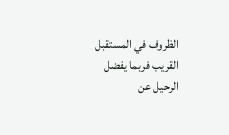الظروف في المستقبل القريب فربما يفضل الرحيل عن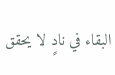البقاء في نادٍ لا يحقق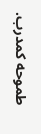طموحه كمدرب.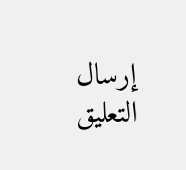إرسال التعليق